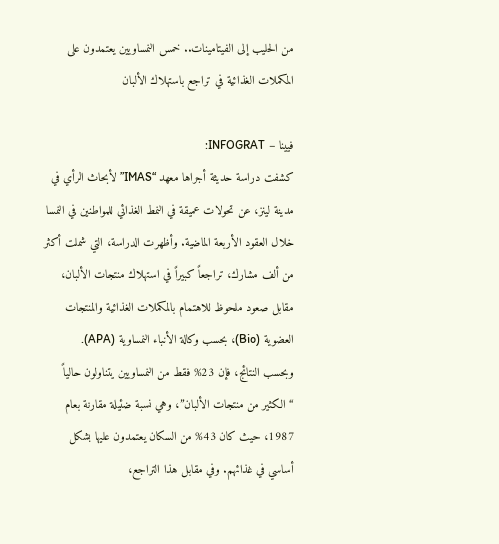من الحليب إلى الفيتامينات.. خمس النمساويين يعتمدون على المكملات الغذائية في تراجع باستهلاك الألبان

فيينا – INFOGRAT:
كشفت دراسة حديثة أجراها معهد “IMAS” لأبحاث الرأي في مدينة لينز، عن تحولات عميقة في النمط الغذائي للمواطنين في النمسا خلال العقود الأربعة الماضية. وأظهرت الدراسة، التي شملت أكثر من ألف مشارك، تراجعاً كبيراً في استهلاك منتجات الألبان، مقابل صعود ملحوظ للاهتمام بالمكملات الغذائية والمنتجات العضوية (Bio)، بحسب وكالة الأنباء النمساوية (APA).
وبحسب النتائج، فإن 23% فقط من النمساويين يتناولون حالياً “الكثير من منتجات الألبان”، وهي نسبة ضئيلة مقارنة بعام 1987، حيث كان 43% من السكان يعتمدون عليها بشكل أساسي في غذائهم. وفي مقابل هذا التراجع،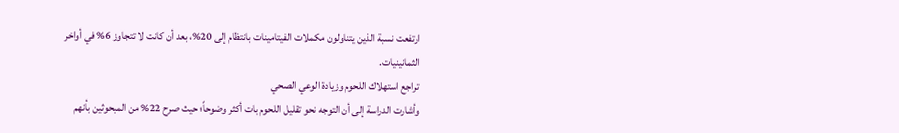ارتفعت نسبة الذين يتناولون مكملات الفيتامينات بانتظام إلى 20%، بعد أن كانت لا تتجاوز 6% في أواخر الثمانينيات.
تراجع استهلاك اللحوم وزيادة الوعي الصحي
وأشارت الدراسة إلى أن التوجه نحو تقليل اللحوم بات أكثر وضوحاً؛ حيث صرح 22% من المبحوثين بأنهم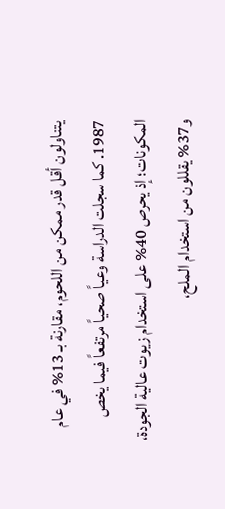يتناولون أقل قدر ممكن من اللحوم، مقارنة بـ 13% في عام 1987. كما سجلت الدراسة وعياً صحياً مرتفعاً فيما يخص المكونات؛ إذ يحرص 40% على استخدام زيوت عالية الجودة، و37% يقللون من استخدام الملح،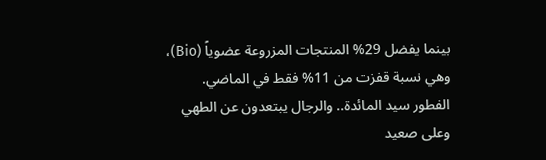بينما يفضل 29% المنتجات المزروعة عضوياً (Bio)، وهي نسبة قفزت من 11% فقط في الماضي.
الفطور سيد المائدة.. والرجال يبتعدون عن الطهي
وعلى صعيد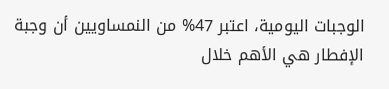الوجبات اليومية، اعتبر 47% من النمساويين أن وجبة الإفطار هي الأهم خلال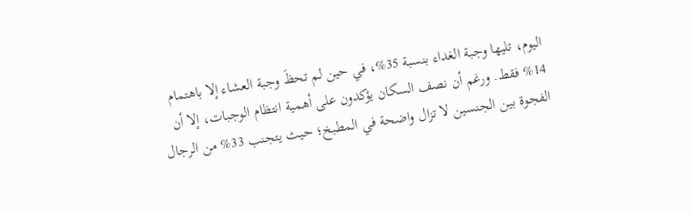اليوم، تليها وجبة الغداء بنسبة 35%، في حين لم تحظَ وجبة العشاء إلا باهتمام 14% فقط. ورغم أن نصف السكان يؤكدون على أهمية انتظام الوجبات، إلا أن الفجوة بين الجنسين لا تزال واضحة في المطبخ؛ حيث يتجنب 33% من الرجال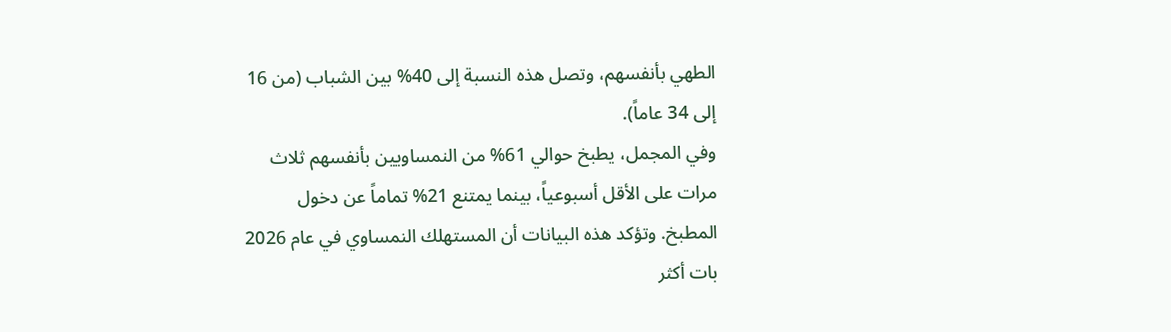الطهي بأنفسهم، وتصل هذه النسبة إلى 40% بين الشباب (من 16 إلى 34 عاماً).
وفي المجمل، يطبخ حوالي 61% من النمساويين بأنفسهم ثلاث مرات على الأقل أسبوعياً، بينما يمتنع 21% تماماً عن دخول المطبخ. وتؤكد هذه البيانات أن المستهلك النمساوي في عام 2026 بات أكثر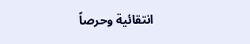انتقائية وحرصاً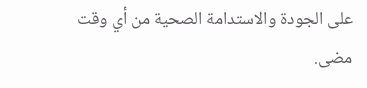على الجودة والاستدامة الصحية من أي وقت مضى.